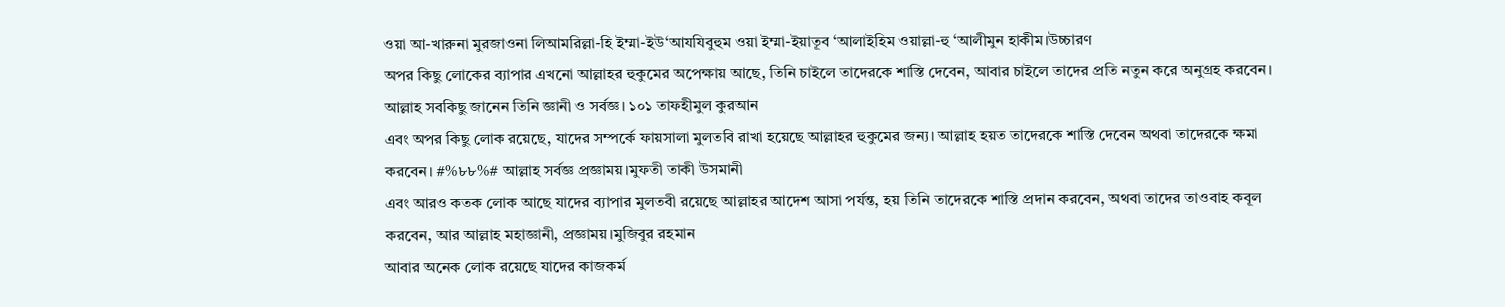ওয়া আ-খারুনা মুরজাওনা লিআমরিল্লা-হি ইম্মা-ইউ‘আযযিবুহুম ওয়া ইম্মা-ইয়াতূব ‘আলাইহিম ওয়াল্লা-হু ‘আলীমুন হাকীম।উচ্চারণ
অপর কিছু লোকের ব্যাপার এখনো আল্লাহর হুকুমের অপেক্ষায় আছে, তিনি চাইলে তাদেরকে শাস্তি দেবেন, আবার চাইলে তাদের প্রতি নতুন করে অনুগ্রহ করবেন। আল্লাহ সবকিছু জানেন তিনি জ্ঞানী ও সর্বজ্ঞ। ১০১ তাফহীমুল কুরআন
এবং অপর কিছু লোক রয়েছে, যাদের সম্পর্কে ফায়সালা মুলতবি রাখা হয়েছে আল্লাহর হুকুমের জন্য। আল্লাহ হয়ত তাদেরকে শাস্তি দেবেন অথবা তাদেরকে ক্ষমা করবেন। #%৮৮%# আল্লাহ সর্বজ্ঞ প্রজ্ঞাময়।মুফতী তাকী উসমানী
এবং আরও কতক লোক আছে যাদের ব্যাপার মুলতবী রয়েছে আল্লাহর আদেশ আসা পর্যন্ত, হয় তিনি তাদেরকে শাস্তি প্রদান করবেন, অথবা তাদের তাওবাহ কবূল করবেন, আর আল্লাহ মহাজ্ঞানী, প্রজ্ঞাময়।মুজিবুর রহমান
আবার অনেক লোক রয়েছে যাদের কাজকর্ম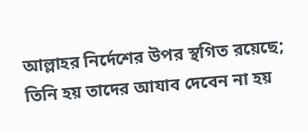আল্লাহর নির্দেশের উপর স্থগিত রয়েছে; তিনি হয় তাদের আযাব দেবেন না হয়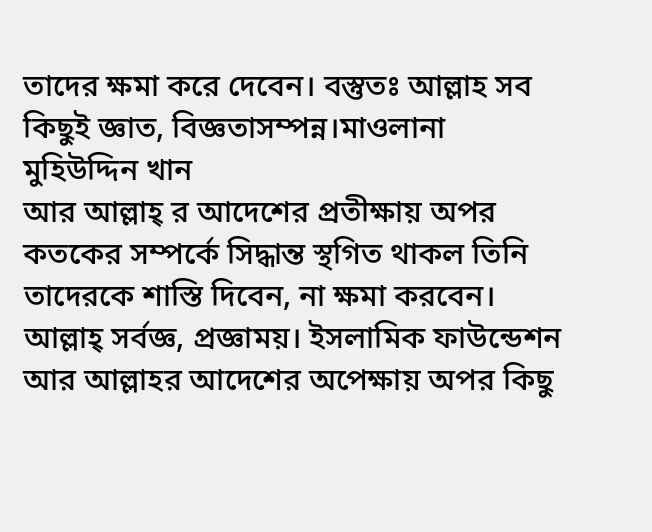তাদের ক্ষমা করে দেবেন। বস্তুতঃ আল্লাহ সব কিছুই জ্ঞাত, বিজ্ঞতাসম্পন্ন।মাওলানা মুহিউদ্দিন খান
আর আল্লাহ্ র আদেশের প্রতীক্ষায় অপর কতকের সম্পর্কে সিদ্ধান্ত স্থগিত থাকল তিনি তাদেরকে শাস্তি দিবেন, না ক্ষমা করবেন। আল্লাহ্ সর্বজ্ঞ, প্রজ্ঞাময়। ইসলামিক ফাউন্ডেশন
আর আল্লাহর আদেশের অপেক্ষায় অপর কিছু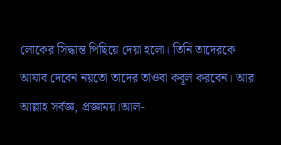লোকের সিদ্ধান্ত পিছিয়ে দেয়া হলো। তিনি তাদেরকে আযাব দেবেন নয়তো তাদের তাওবা কবূল করবেন। আর আল্লাহ সর্বজ্ঞ, প্রজ্ঞাময়।আল-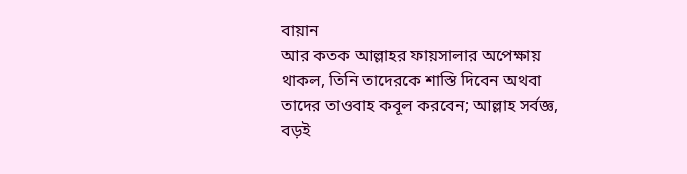বায়ান
আর কতক আল্লাহর ফায়সালার অপেক্ষায় থাকল, তিনি তাদেরকে শাস্তি দিবেন অথবা তাদের তাওবাহ কবূল করবেন; আল্লাহ সর্বজ্ঞ, বড়ই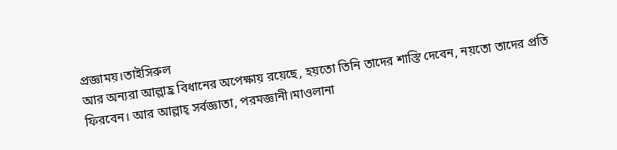প্রজ্ঞাময়।তাইসিরুল
আর অন্যরা আল্লাহ্র বিধানের অপেক্ষায় রয়েছে, হয়তো তিনি তাদের শাস্তি দেবেন, নয়তো তাদের প্রতি ফিরবেন। আর আল্লাহ্ সর্বজ্ঞাতা, পরমজ্ঞানী।মাওলানা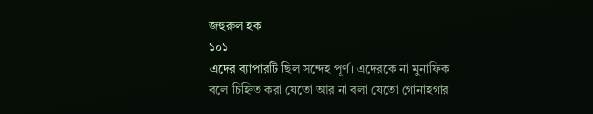জহুরুল হক
১০১
এদের ব্যাপারটি ছিল সন্দেহ পূর্ণ। এদেরকে না মুনাফিক বলে চিহ্নিত করা যেতো আর না বলা যেতো গোনাহগার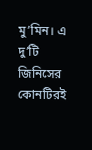মু’মিন। এ দু’টি জিনিসের কোনটিরই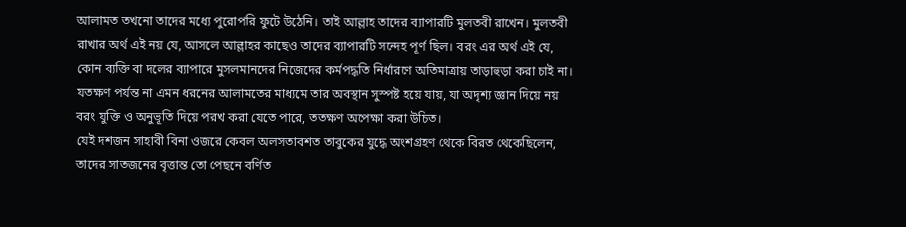আলামত তখনো তাদের মধ্যে পুরোপরি ফুটে উঠেনি। তাই আল্লাহ তাদের ব্যাপারটি মুলতবী রাখেন। মুলতবী রাখার অর্থ এই নয় যে, আসলে আল্লাহর কাছেও তাদের ব্যাপারটি সন্দেহ পূর্ণ ছিল। বরং এর অর্থ এই যে, কোন ব্যক্তি বা দলের ব্যাপারে মুসলমানদের নিজেদের কর্মপদ্ধতি নির্ধারণে অতিমাত্রায় তাড়াহুড়া করা চাই না। যতক্ষণ পর্যন্ত না এমন ধরনের আলামতের মাধ্যমে তার অবস্থান সুস্পষ্ট হয়ে যায়, যা অদৃশ্য জ্ঞান দিয়ে নয় বরং যুক্তি ও অনুভূতি দিয়ে পরখ করা যেতে পারে, ততক্ষণ অপেক্ষা করা উচিত।
যেই দশজন সাহাবী বিনা ওজরে কেবল অলসতাবশত তাবুকের যুদ্ধে অংশগ্রহণ থেকে বিরত থেকেছিলেন, তাদের সাতজনের বৃত্তান্ত তো পেছনে বর্ণিত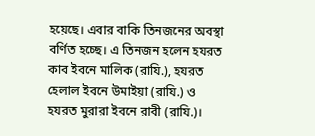হয়েছে। এবার বাকি তিনজনের অবস্থা বর্ণিত হচ্ছে। এ তিনজন হলেন হযরত কাব ইবনে মালিক (রাযি.), হযরত হেলাল ইবনে উমাইয়া (রাযি.) ও হযরত মুরারা ইবনে রাবী (রাযি.)।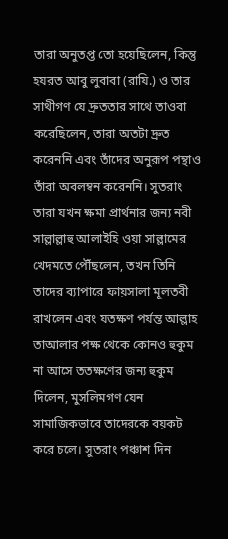তারা অনুতপ্ত তো হয়েছিলেন, কিন্তু হযরত আবু লুবাবা (রাযি.) ও তার সাথীগণ যে দ্রুততার সাথে তাওবা করেছিলেন, তারা অতটা দ্রুত করেননি এবং তাঁদের অনুরূপ পন্থাও তাঁরা অবলম্বন করেননি। সুতরাং তারা যখন ক্ষমা প্রার্থনার জন্য নবী সাল্লাল্লাহু আলাইহি ওয়া সাল্লামের খেদমতে পৌঁছলেন, তখন তিনি তাদের ব্যাপারে ফায়সালা মূলতবী রাখলেন এবং যতক্ষণ পর্যন্ত আল্লাহ তাআলার পক্ষ থেকে কোনও হুকুম না আসে ততক্ষণের জন্য হুকুম দিলেন, মুসলিমগণ যেন সামাজিকভাবে তাদেরকে বয়কট করে চলে। সুতরাং পঞ্চাশ দিন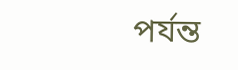পর্যন্ত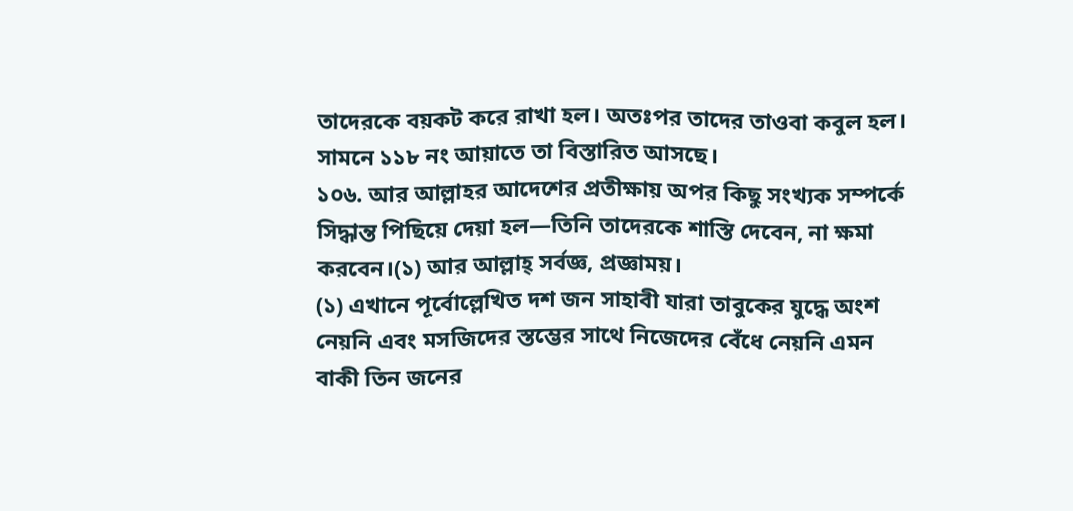তাদেরকে বয়কট করে রাখা হল। অতঃপর তাদের তাওবা কবুল হল। সামনে ১১৮ নং আয়াতে তা বিস্তারিত আসছে।
১০৬. আর আল্লাহর আদেশের প্রতীক্ষায় অপর কিছু সংখ্যক সম্পর্কে সিদ্ধান্ত পিছিয়ে দেয়া হল—তিনি তাদেরকে শাস্তি দেবেন, না ক্ষমা করবেন।(১) আর আল্লাহ্ সর্বজ্ঞ, প্রজ্ঞাময়।
(১) এখানে পূর্বোল্লেখিত দশ জন সাহাবী যারা তাবুকের যুদ্ধে অংশ নেয়নি এবং মসজিদের স্তম্ভের সাথে নিজেদের বেঁধে নেয়নি এমন বাকী তিন জনের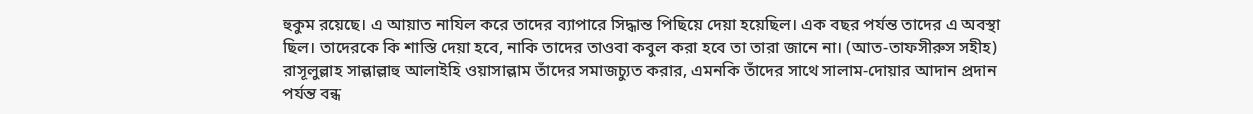হুকুম রয়েছে। এ আয়াত নাযিল করে তাদের ব্যাপারে সিদ্ধান্ত পিছিয়ে দেয়া হয়েছিল। এক বছর পর্যন্ত তাদের এ অবস্থা ছিল। তাদেরকে কি শাস্তি দেয়া হবে, নাকি তাদের তাওবা কবুল করা হবে তা তারা জানে না। (আত-তাফসীরুস সহীহ) রাসূলুল্লাহ সাল্লাল্লাহু আলাইহি ওয়াসাল্লাম তাঁদের সমাজচ্যুত করার, এমনকি তাঁদের সাথে সালাম-দোয়ার আদান প্রদান পর্যন্ত বন্ধ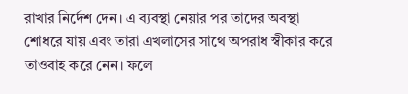রাখার নির্দেশ দেন। এ ব্যবস্থা নেয়ার পর তাদের অবস্থা শোধরে যায় এবং তারা এখলাসের সাথে অপরাধ স্বীকার করে তাওবাহ করে নেন। ফলে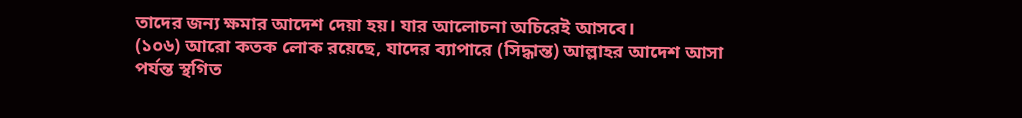তাদের জন্য ক্ষমার আদেশ দেয়া হয়। যার আলোচনা অচিরেই আসবে।
(১০৬) আরো কতক লোক রয়েছে, যাদের ব্যাপারে (সিদ্ধান্ত) আল্লাহর আদেশ আসা পর্যন্ত স্থগিত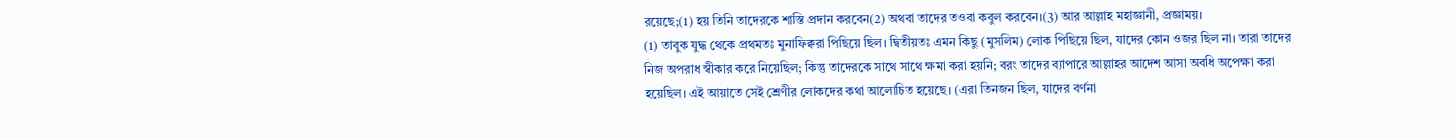রয়েছে;(1) হয় তিনি তাদেরকে শাস্তি প্রদান করবেন(2) অথবা তাদের তওবা কবুল করবেন।(3) আর আল্লাহ মহাজ্ঞানী, প্রজ্ঞাময়।
(1) তাবুক যুদ্ধ থেকে প্রথমতঃ মুনাফিক্বরা পিছিয়ে ছিল। দ্বিতীয়তঃ এমন কিছু (মুসলিম) লোক পিছিয়ে ছিল, যাদের কোন ওজর ছিল না। তারা তাদের নিজ অপরাধ স্বীকার করে নিয়েছিল; কিন্তু তাদেরকে সাথে সাথে ক্ষমা করা হয়নি; বরং তাদের ব্যাপারে আল্লাহর আদেশ আসা অবধি অপেক্ষা করা হয়েছিল। এই আয়াতে সেই শ্রেণীর লোকদের কথা আলোচিত হয়েছে। (এরা তিনজন ছিল, যাদের বর্ণনা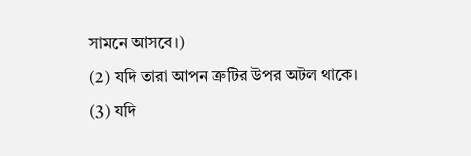সামনে আসবে।)
(2) যদি তারা আপন ত্রুটির উপর অটল থাকে।
(3) যদি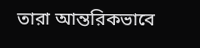তারা আন্তরিকভাবে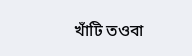খাঁটি তওবা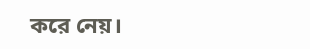করে নেয়।